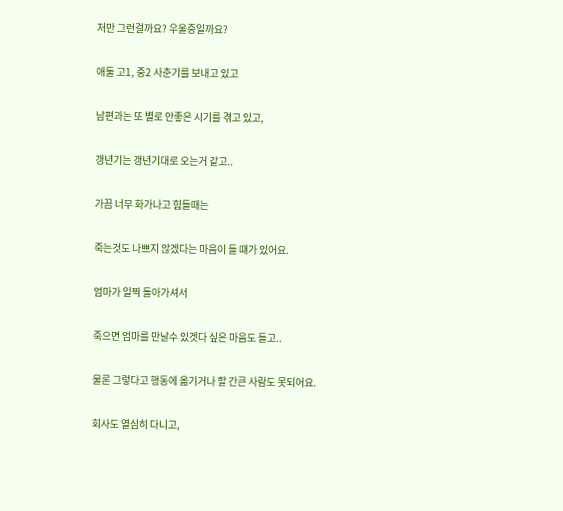저만 그런걸까요? 우울증일까요?

애둘 고1, 중2 사춘기를 보내고 있고

남편과는 또 별로 안좋은 시기를 겪고 있고,

갱년기는 갱년기대로 오는거 같고..

가끔 너무 화가나고 힘들때는

죽는것도 나쁘지 않겠다는 마음이 들 떄가 있어요.

엄마가 일찍 돌아가셔서

죽으면 엄마를 만날수 있겟다 싶은 마음도 들고..

물론 그렇다고 행동에 옮기거나 할 간큰 사람도 못되어요.

회사도 열심히 다니고,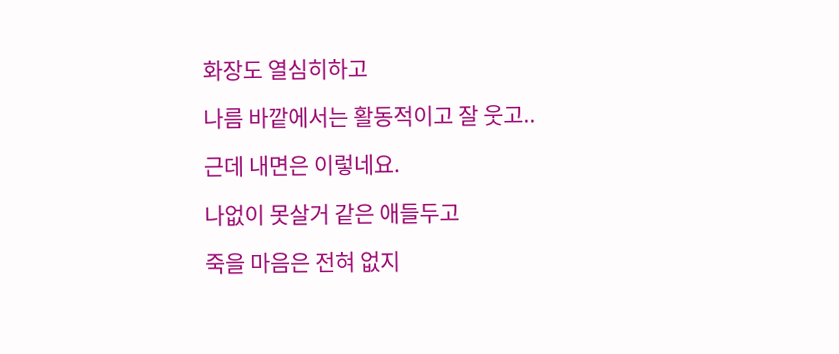화장도 열심히하고

나름 바깥에서는 활동적이고 잘 웃고..

근데 내면은 이렇네요.

나없이 못살거 같은 애들두고

죽을 마음은 전혀 없지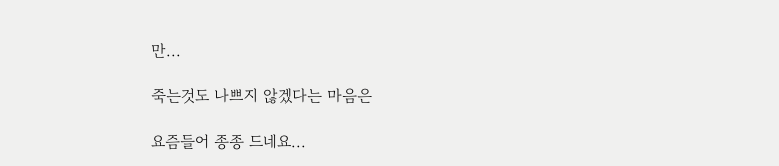만...

죽는것도 나쁘지 않겠다는 마음은

요즘들어 종종 드네요...